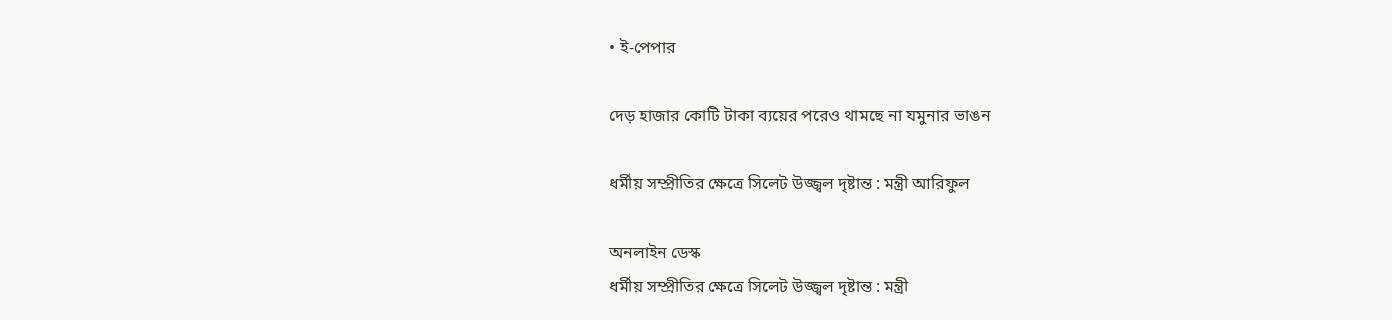• ই-পেপার

দেড় হাজার কোটি টাকা ব্যয়ের পরেও থামছে না যমুনার ভাঙন

ধর্মীয় সম্প্রীতির ক্ষেত্রে সিলেট উজ্জ্বল দৃষ্টান্ত : মন্ত্রী আরিফুল

অনলাইন ডেস্ক
ধর্মীয় সম্প্রীতির ক্ষেত্রে সিলেট উজ্জ্বল দৃষ্টান্ত : মন্ত্রী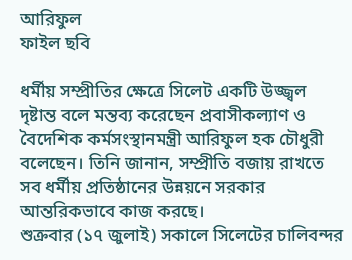আরিফুল
ফাইল ছবি

ধর্মীয় সম্প্রীতির ক্ষেত্রে সিলেট একটি উজ্জ্বল দৃষ্টান্ত বলে মন্তব্য করেছেন প্রবাসীকল্যাণ ও বৈদেশিক কর্মসংস্থানমন্ত্রী আরিফুল হক চৌধুরী বলেছেন। তিনি জানান, সম্প্রীতি বজায় রাখতে সব ধর্মীয় প্রতিষ্ঠানের উন্নয়নে সরকার আন্তরিকভাবে কাজ করছে।
শুক্রবার (১৭ জুলাই) সকালে সিলেটের চালিবন্দর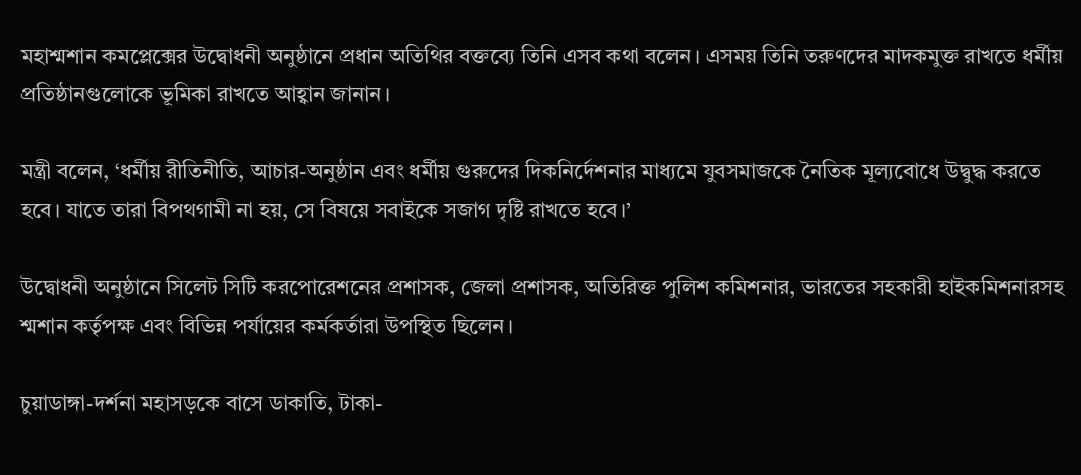মহাশ্মশান কমপ্লেক্সের উদ্বোধনী অনুষ্ঠানে প্রধান অতিথির বক্তব্যে তিনি এসব কথা বলেন। এসময় তিনি তরুণদের মাদকমুক্ত রাখতে ধর্মীয় প্রতিষ্ঠানগুলোকে ভূমিকা রাখতে আহ্বান জানান।

মন্ত্রী বলেন, ‘ধর্মীয় রীতিনীতি, আচার-অনুষ্ঠান এবং ধর্মীয় গুরুদের দিকনির্দেশনার মাধ্যমে যুবসমাজকে নৈতিক মূল্যবোধে উদ্বুদ্ধ করতে হবে। যাতে তারা বিপথগামী না হয়, সে বিষয়ে সবাইকে সজাগ দৃষ্টি রাখতে হবে।’

উদ্বোধনী অনুষ্ঠানে সিলেট সিটি করপোরেশনের প্রশাসক, জেলা প্রশাসক, অতিরিক্ত পুলিশ কমিশনার, ভারতের সহকারী হাইকমিশনারসহ শ্মশান কর্তৃপক্ষ এবং বিভিন্ন পর্যায়ের কর্মকর্তারা উপস্থিত ছিলেন।

চুয়াডাঙ্গা-দর্শনা মহাসড়কে বাসে ডাকাতি, টাকা-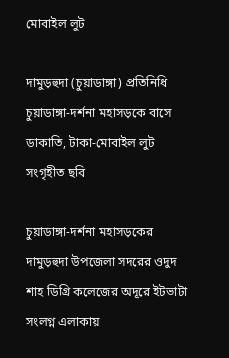মোবাইল লুট

দামুড়হুদা (চুয়াডাঙ্গা) প্রতিনিধি
চুয়াডাঙ্গা-দর্শনা মহাসড়কে বাসে ডাকাতি, টাকা-মোবাইল লুট
সংগৃহীত ছবি

চুয়াডাঙ্গা-দর্শনা মহাসড়কের দামুড়হুদা উপজেলা সদরের ওদুদ শাহ ডিগ্রি কলেজের অদূরে ইটভাটা সংলগ্ন এলাকায়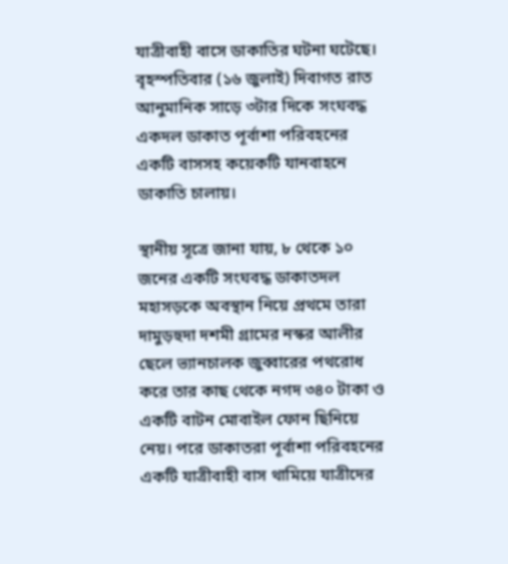যাত্রীবাহী বাসে ডাকাতির ঘটনা ঘটেছে। বৃহস্পতিবার (১৬ জুলাই) দিবাগত রাত আনুমানিক সাড়ে ৩টার দিকে সংঘবদ্ধ একদল ডাকাত পূর্বাশা পরিবহনের একটি বাসসহ কয়েকটি যানবাহনে ডাকাতি চালায়।

স্থানীয় সূত্রে জানা যায়, ৮ থেকে ১০ জনের একটি সংঘবদ্ধ ডাকাতদল মহাসড়কে অবস্থান নিয়ে প্রথমে তারা দামুড়হুদা দশমী গ্রামের নস্কর আলীর ছেলে ভ্যানচালক জুব্বারের পথরোধ করে তার কাছ থেকে নগদ ৩৪০ টাকা ও একটি বাটন মোবাইল ফোন ছিনিয়ে নেয়। পরে ডাকাতরা পূর্বাশা পরিবহনের একটি যাত্রীবাহী বাস থামিয়ে যাত্রীদের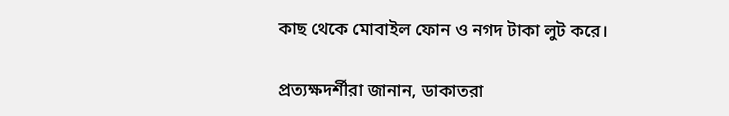কাছ থেকে মোবাইল ফোন ও নগদ টাকা লুট করে।

প্রত্যক্ষদর্শীরা জানান, ডাকাতরা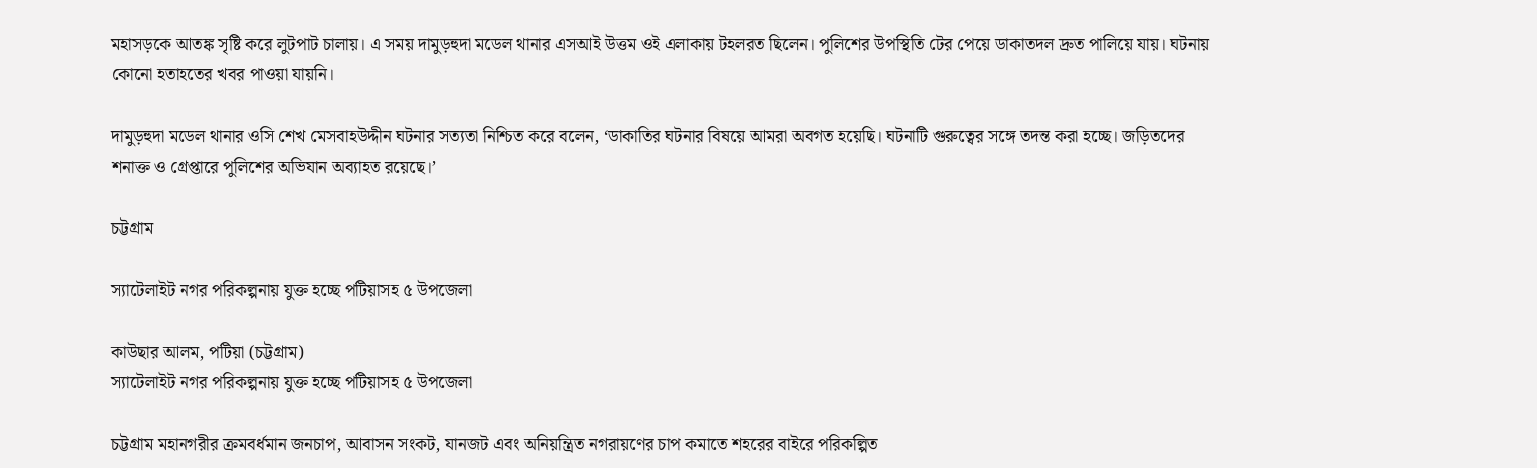মহাসড়কে আতঙ্ক সৃষ্টি করে লুটপাট চালায়। এ সময় দামুড়হুদা মডেল থানার এসআই উত্তম ওই এলাকায় টহলরত ছিলেন। পুলিশের উপস্থিতি টের পেয়ে ডাকাতদল দ্রুত পালিয়ে যায়। ঘটনায় কোনো হতাহতের খবর পাওয়া যায়নি।

দামুড়হুদা মডেল থানার ওসি শেখ মেসবাহউদ্দীন ঘটনার সত্যতা নিশ্চিত করে বলেন, ‘ডাকাতির ঘটনার বিষয়ে আমরা অবগত হয়েছি। ঘটনাটি গুরুত্বের সঙ্গে তদন্ত করা হচ্ছে। জড়িতদের শনাক্ত ও গ্রেপ্তারে পুলিশের অভিযান অব্যাহত রয়েছে।’

চট্টগ্রাম

স্যাটেলাইট নগর পরিকল্পনায় যুক্ত হচ্ছে পটিয়াসহ ৫ উপজেলা

কাউছার আলম, পটিয়া (চট্টগ্রাম)
স্যাটেলাইট নগর পরিকল্পনায় যুক্ত হচ্ছে পটিয়াসহ ৫ উপজেলা

চট্টগ্রাম মহানগরীর ক্রমবর্ধমান জনচাপ, আবাসন সংকট, যানজট এবং অনিয়ন্ত্রিত নগরায়ণের চাপ কমাতে শহরের বাইরে পরিকল্পিত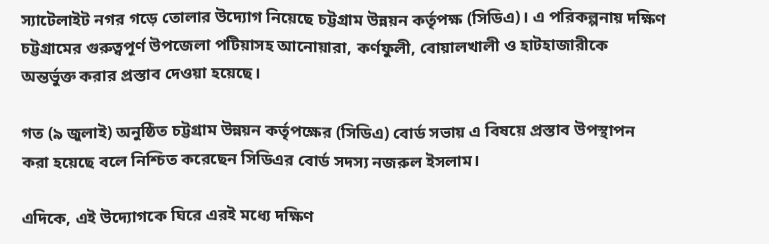স্যাটেলাইট নগর গড়ে তোলার উদ্যোগ নিয়েছে চট্টগ্রাম উন্নয়ন কর্তৃপক্ষ (সিডিএ)। এ পরিকল্পনায় দক্ষিণ চট্টগ্রামের গুরুত্বপূর্ণ উপজেলা পটিয়াসহ আনোয়ারা, কর্ণফুলী, বোয়ালখালী ও হাটহাজারীকে অন্তর্ভুক্ত করার প্রস্তাব দেওয়া হয়েছে।

গত (৯ জুলাই) অনুষ্ঠিত চট্টগ্রাম উন্নয়ন কর্তৃপক্ষের (সিডিএ) বোর্ড সভায় এ বিষয়ে প্রস্তাব উপস্থাপন করা হয়েছে বলে নিশ্চিত করেছেন সিডিএর বোর্ড সদস্য নজরুল ইসলাম।

এদিকে, এই উদ্যোগকে ঘিরে এরই মধ্যে দক্ষিণ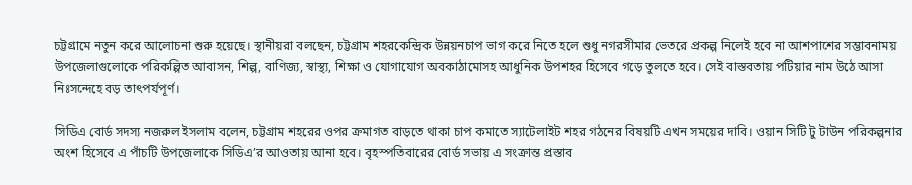চট্টগ্রামে নতুন করে আলোচনা শুরু হয়েছে। স্থানীয়রা বলছেন, চট্টগ্রাম শহরকেন্দ্রিক উন্নয়নচাপ ভাগ করে নিতে হলে শুধু নগরসীমার ভেতরে প্রকল্প নিলেই হবে না আশপাশের সম্ভাবনাময় উপজেলাগুলোকে পরিকল্পিত আবাসন, শিল্প, বাণিজ্য, স্বাস্থ্য, শিক্ষা ও যোগাযোগ অবকাঠামোসহ আধুনিক উপশহর হিসেবে গড়ে তুলতে হবে। সেই বাস্তবতায় পটিয়ার নাম উঠে আসা নিঃসন্দেহে বড় তাৎপর্যপূর্ণ।

সিডিএ বোর্ড সদস্য নজরুল ইসলাম বলেন, চট্টগ্রাম শহরের ওপর ক্রমাগত বাড়তে থাকা চাপ কমাতে স্যাটেলাইট শহর গঠনের বিষয়টি এখন সময়ের দাবি। ওয়ান সিটি টু টাউন পরিকল্পনার অংশ হিসেবে এ পাঁচটি উপজেলাকে সিডিএ’র আওতায় আনা হবে। বৃহস্পতিবারের বোর্ড সভায় এ সংক্রান্ত প্রস্তাব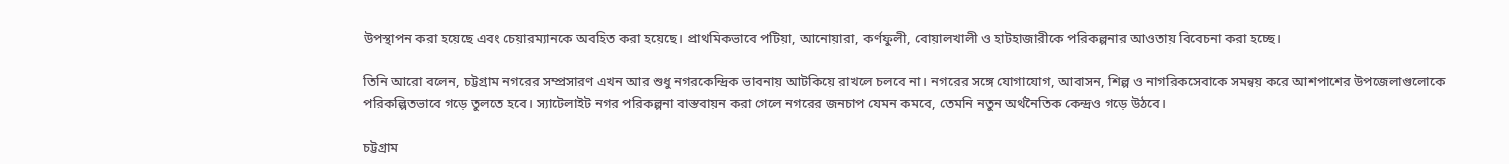উপস্থাপন করা হয়েছে এবং চেয়ারম্যানকে অবহিত করা হয়েছে। প্রাথমিকভাবে পটিয়া, আনোয়ারা, কর্ণফুলী, বোয়ালখালী ও হাটহাজারীকে পরিকল্পনার আওতায় বিবেচনা করা হচ্ছে।

তিনি আরো বলেন, চট্টগ্রাম নগরের সম্প্রসারণ এখন আর শুধু নগরকেন্দ্রিক ভাবনায় আটকিয়ে রাখলে চলবে না। নগরের সঙ্গে যোগাযোগ, আবাসন, শিল্প ও নাগরিকসেবাকে সমন্বয় করে আশপাশের উপজেলাগুলোকে পরিকল্পিতভাবে গড়ে তুলতে হবে। স্যাটেলাইট নগর পরিকল্পনা বাস্তবায়ন করা গেলে নগরের জনচাপ যেমন কমবে, তেমনি নতুন অর্থনৈতিক কেন্দ্রও গড়ে উঠবে।

চট্টগ্রাম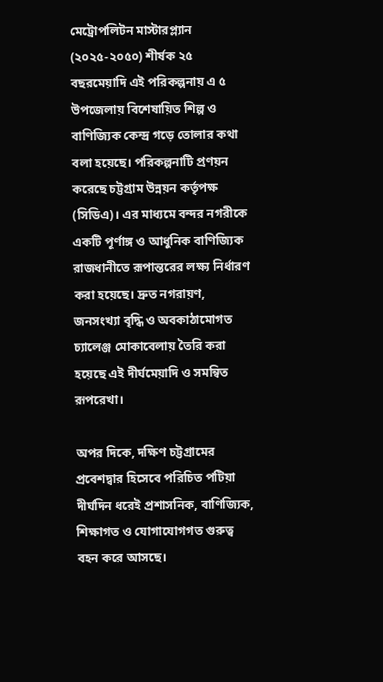মেট্রোপলিটন মাস্টারপ্ল্যান (২০২৫-২০৫০) শীর্ষক ২৫ বছরমেয়াদি এই পরিকল্পনায় এ ৫ উপজেলায় বিশেষায়িত শিল্প ও বাণিজ্যিক কেন্দ্র গড়ে তোলার কথা বলা হয়েছে। পরিকল্পনাটি প্রণয়ন করেছে চট্টগ্রাম উন্নয়ন কর্তৃপক্ষ (সিডিএ)। এর মাধ্যমে বন্দর নগরীকে একটি পূর্ণাঙ্গ ও আধুনিক বাণিজ্যিক রাজধানীতে রূপান্তরের লক্ষ্য নির্ধারণ করা হয়েছে। দ্রুত নগরায়ণ, জনসংখ্যা বৃদ্ধি ও অবকাঠামোগত চ্যালেঞ্জ মোকাবেলায় তৈরি করা হয়েছে এই দীর্ঘমেয়াদি ও সমন্বিত রূপরেখা।

অপর দিকে, দক্ষিণ চট্টগ্রামের প্রবেশদ্বার হিসেবে পরিচিত পটিয়া দীর্ঘদিন ধরেই প্রশাসনিক, বাণিজ্যিক, শিক্ষাগত ও যোগাযোগগত গুরুত্ব বহন করে আসছে।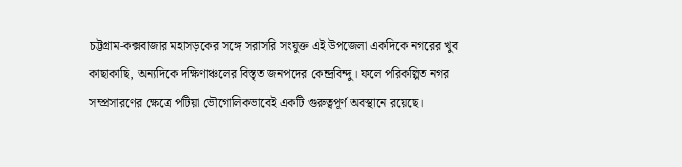চট্টগ্রাম-কক্সবাজার মহাসড়কের সঙ্গে সরাসরি সংযুক্ত এই উপজেলা একদিকে নগরের খুব কাছাকাছি, অন্যদিকে দক্ষিণাঞ্চলের বিস্তৃত জনপদের কেন্দ্রবিন্দু। ফলে পরিকল্পিত নগর সম্প্রসারণের ক্ষেত্রে পটিয়া ভৌগোলিকভাবেই একটি গুরুত্বপূর্ণ অবস্থানে রয়েছে।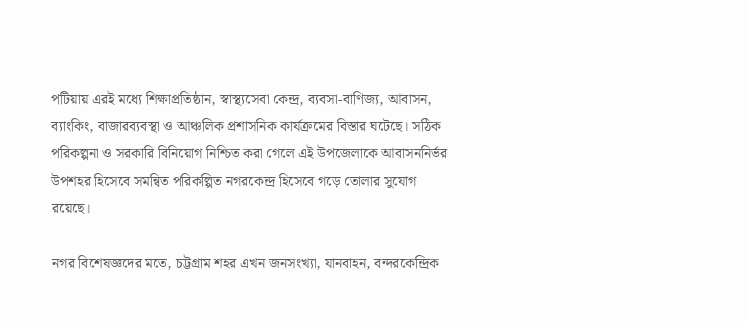পটিয়ায় এরই মধ্যে শিক্ষাপ্রতিষ্ঠান, স্বাস্থ্যসেবা কেন্দ্র, ব্যবসা-বাণিজ্য, আবাসন, ব্যাংকিং, বাজারব্যবস্থা ও আঞ্চলিক প্রশাসনিক কার্যক্রমের বিস্তার ঘটেছে। সঠিক পরিকল্পনা ও সরকারি বিনিয়োগ নিশ্চিত করা গেলে এই উপজেলাকে আবাসননির্ভর উপশহর হিসেবে সমন্বিত পরিকল্পিত নগরকেন্দ্র হিসেবে গড়ে তোলার সুযোগ রয়েছে।

নগর বিশেষজ্ঞদের মতে, চট্টগ্রাম শহর এখন জনসংখ্যা, যানবাহন, বন্দরকেন্দ্রিক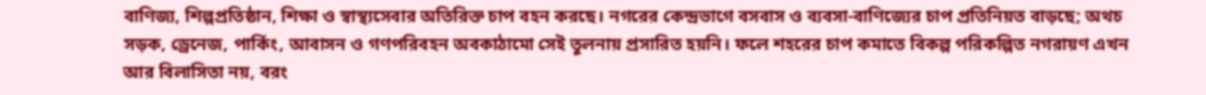বাণিজ্য, শিল্পপ্রতিষ্ঠান, শিক্ষা ও স্বাস্থ্যসেবার অতিরিক্ত চাপ বহন করছে। নগরের কেন্দ্রভাগে বসবাস ও ব্যবসা-বাণিজ্যের চাপ প্রতিনিয়ত বাড়ছে; অথচ সড়ক, ড্রেনেজ, পার্কিং, আবাসন ও গণপরিবহন অবকাঠামো সেই তুলনায় প্রসারিত হয়নি। ফলে শহরের চাপ কমাতে বিকল্প পরিকল্পিত নগরায়ণ এখন আর বিলাসিতা নয়, বরং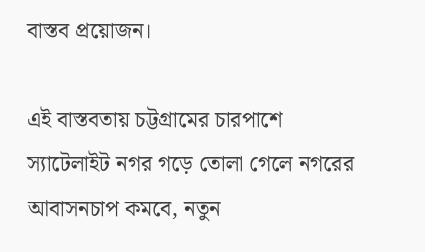বাস্তব প্রয়োজন।

এই বাস্তবতায় চট্টগ্রামের চারপাশে স্যাটেলাইট নগর গড়ে তোলা গেলে নগরের আবাসনচাপ কমবে, নতুন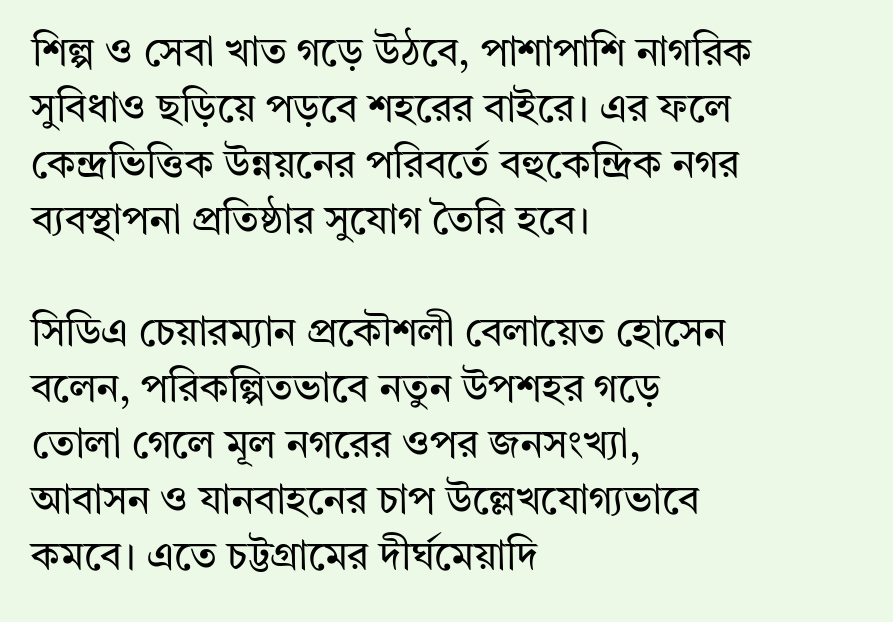শিল্প ও সেবা খাত গড়ে উঠবে, পাশাপাশি নাগরিক সুবিধাও ছড়িয়ে পড়বে শহরের বাইরে। এর ফলে কেন্দ্রভিত্তিক উন্নয়নের পরিবর্তে বহুকেন্দ্রিক নগর ব্যবস্থাপনা প্রতিষ্ঠার সুযোগ তৈরি হবে।

সিডিএ চেয়ারম্যান প্রকৌশলী বেলায়েত হোসেন বলেন, পরিকল্পিতভাবে নতুন উপশহর গড়ে তোলা গেলে মূল নগরের ওপর জনসংখ্যা, আবাসন ও যানবাহনের চাপ উল্লেখযোগ্যভাবে কমবে। এতে চট্টগ্রামের দীর্ঘমেয়াদি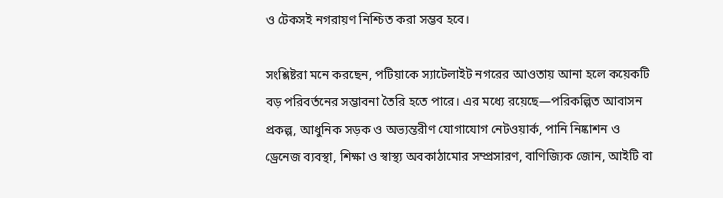ও টেকসই নগরায়ণ নিশ্চিত করা সম্ভব হবে।

সংশ্লিষ্টরা মনে করছেন, পটিয়াকে স্যাটেলাইট নগরের আওতায় আনা হলে কয়েকটি বড় পরিবর্তনের সম্ভাবনা তৈরি হতে পারে। এর মধ্যে রয়েছে—পরিকল্পিত আবাসন প্রকল্প, আধুনিক সড়ক ও অভ্যন্তরীণ যোগাযোগ নেটওয়ার্ক, পানি নিষ্কাশন ও ড্রেনেজ ব্যবস্থা, শিক্ষা ও স্বাস্থ্য অবকাঠামোর সম্প্রসারণ, বাণিজ্যিক জোন, আইটি বা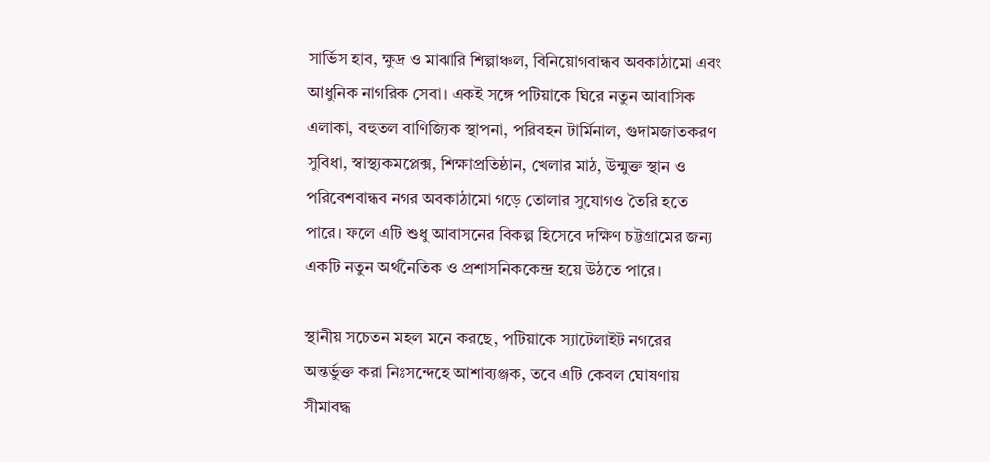সার্ভিস হাব, ক্ষুদ্র ও মাঝারি শিল্পাঞ্চল, বিনিয়োগবান্ধব অবকাঠামো এবং আধুনিক নাগরিক সেবা। একই সঙ্গে পটিয়াকে ঘিরে নতুন আবাসিক এলাকা, বহুতল বাণিজ্যিক স্থাপনা, পরিবহন টার্মিনাল, গুদামজাতকরণ সুবিধা, স্বাস্থ্যকমপ্লেক্স, শিক্ষাপ্রতিষ্ঠান, খেলার মাঠ, উন্মুক্ত স্থান ও পরিবেশবান্ধব নগর অবকাঠামো গড়ে তোলার সুযোগও তৈরি হতে পারে। ফলে এটি শুধু আবাসনের বিকল্প হিসেবে দক্ষিণ চট্টগ্রামের জন্য একটি নতুন অর্থনৈতিক ও প্রশাসনিককেন্দ্র হয়ে উঠতে পারে।

স্থানীয় সচেতন মহল মনে করছে, পটিয়াকে স্যাটেলাইট নগরের অন্তর্ভুক্ত করা নিঃসন্দেহে আশাব্যঞ্জক, তবে এটি কেবল ঘোষণায় সীমাবদ্ধ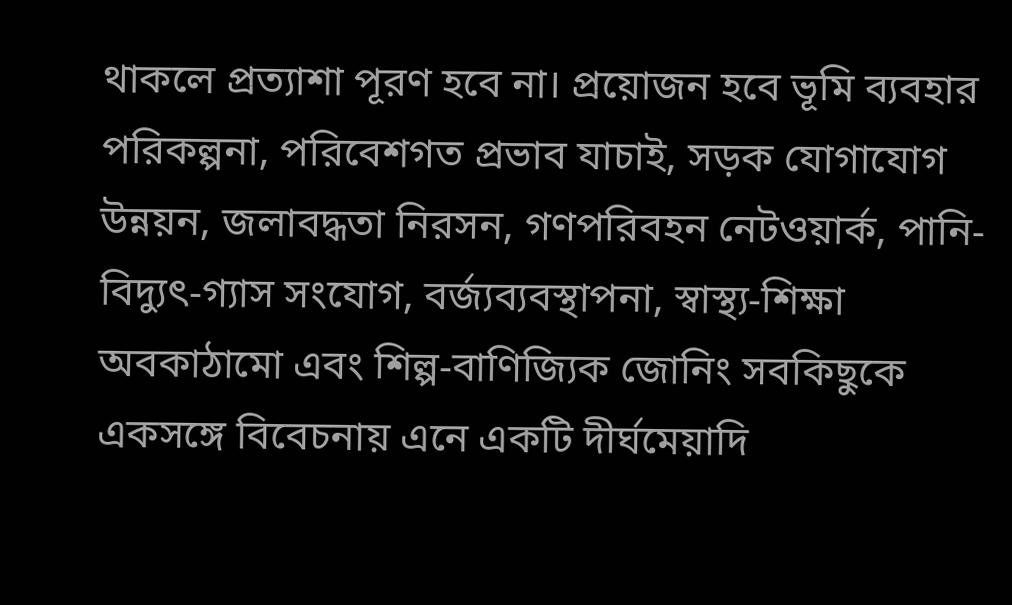থাকলে প্রত্যাশা পূরণ হবে না। প্রয়োজন হবে ভূমি ব্যবহার পরিকল্পনা, পরিবেশগত প্রভাব যাচাই, সড়ক যোগাযোগ উন্নয়ন, জলাবদ্ধতা নিরসন, গণপরিবহন নেটওয়ার্ক, পানি-বিদ্যুৎ-গ্যাস সংযোগ, বর্জ্যব্যবস্থাপনা, স্বাস্থ্য-শিক্ষা অবকাঠামো এবং শিল্প-বাণিজ্যিক জোনিং সবকিছুকে একসঙ্গে বিবেচনায় এনে একটি দীর্ঘমেয়াদি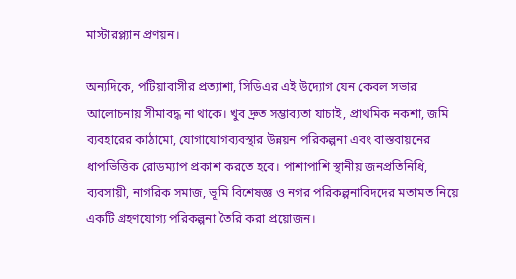মাস্টারপ্ল্যান প্রণয়ন।

অন্যদিকে, পটিয়াবাসীর প্রত্যাশা, সিডিএর এই উদ্যোগ যেন কেবল সভার আলোচনায় সীমাবদ্ধ না থাকে। খুব দ্রুত সম্ভাব্যতা যাচাই, প্রাথমিক নকশা, জমি ব্যবহারের কাঠামো, যোগাযোগব্যবস্থার উন্নয়ন পরিকল্পনা এবং বাস্তবায়নের ধাপভিত্তিক রোডম্যাপ প্রকাশ করতে হবে। পাশাপাশি স্থানীয় জনপ্রতিনিধি, ব্যবসায়ী, নাগরিক সমাজ, ভূমি বিশেষজ্ঞ ও নগর পরিকল্পনাবিদদের মতামত নিয়ে একটি গ্রহণযোগ্য পরিকল্পনা তৈরি করা প্রয়োজন।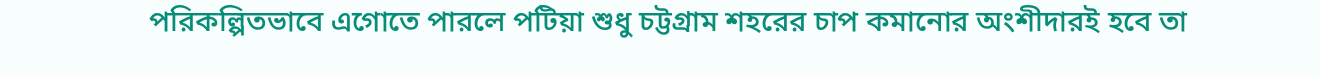পরিকল্পিতভাবে এগোতে পারলে পটিয়া শুধু চট্টগ্রাম শহরের চাপ কমানোর অংশীদারই হবে তা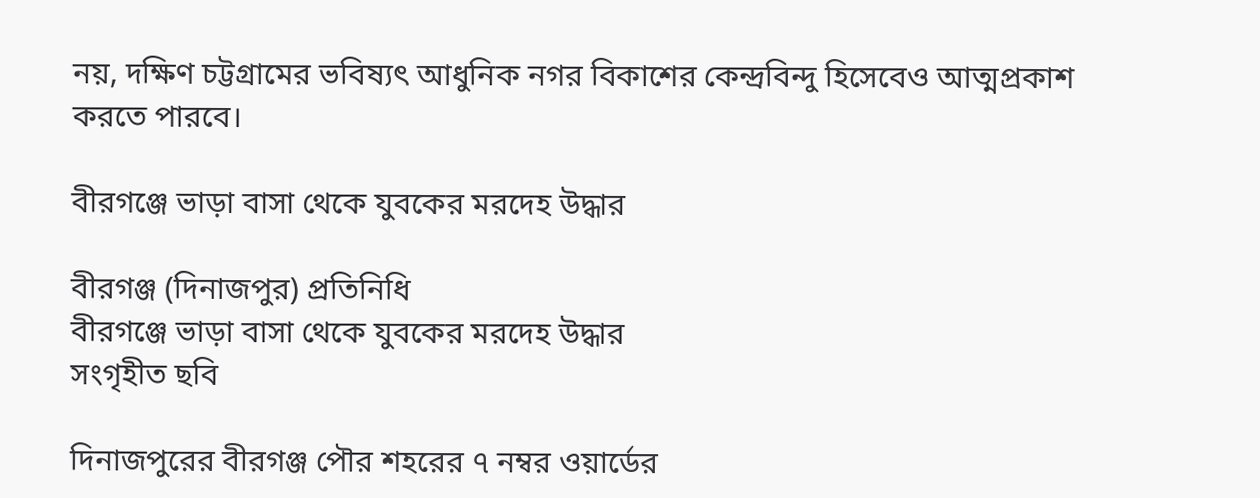নয়, দক্ষিণ চট্টগ্রামের ভবিষ্যৎ আধুনিক নগর বিকাশের কেন্দ্রবিন্দু হিসেবেও আত্মপ্রকাশ করতে পারবে।

বীরগঞ্জে ভাড়া বাসা থেকে যুবকের মরদেহ উদ্ধার

বীরগঞ্জ (দিনাজপুর) প্রতিনিধি
বীরগঞ্জে ভাড়া বাসা থেকে যুবকের মরদেহ উদ্ধার
সংগৃহীত ছবি

দিনাজপুরের বীরগঞ্জ পৌর শহরের ৭ নম্বর ওয়ার্ডের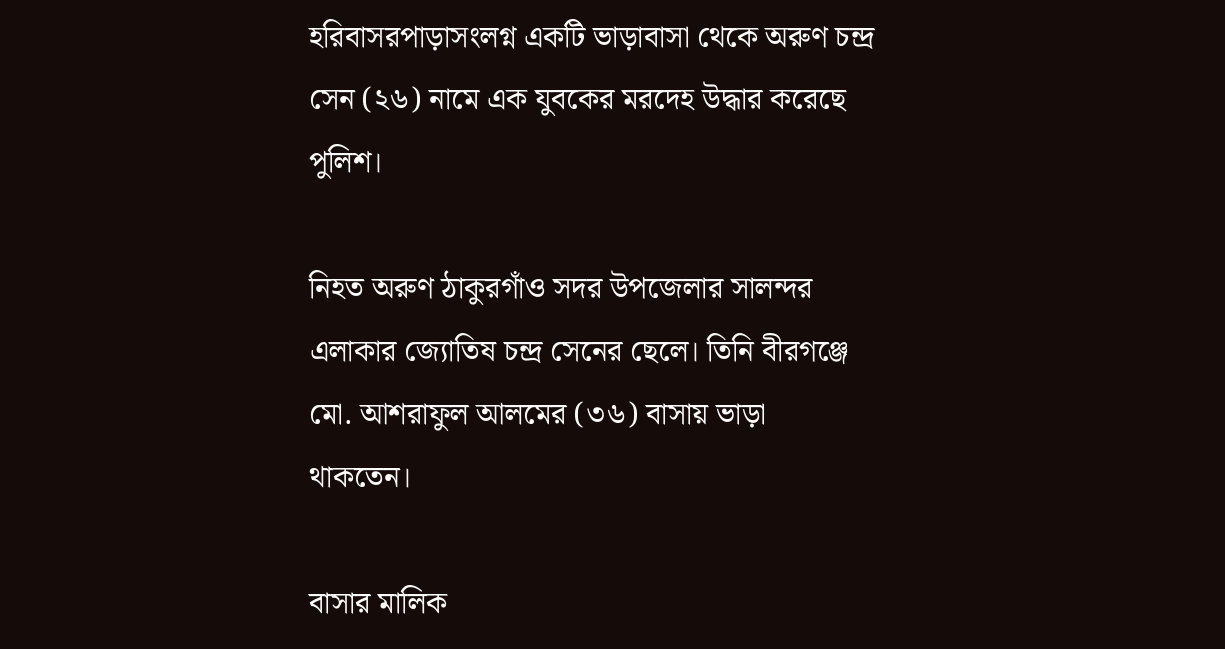হরিবাসরপাড়াসংলগ্ন একটি ভাড়াবাসা থেকে অরুণ চন্দ্র সেন (২৬) নামে এক যুবকের মরদেহ উদ্ধার করেছে পুলিশ।

নিহত অরুণ ঠাকুরগাঁও সদর উপজেলার সালন্দর এলাকার জ্যোতিষ চন্দ্র সেনের ছেলে। তিনি বীরগঞ্জে মো. আশরাফুল আলমের (৩৬) বাসায় ভাড়া থাকতেন।

বাসার মালিক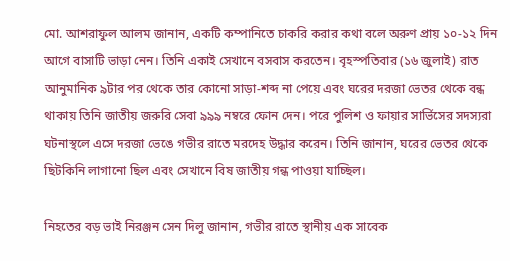মো. আশরাফুল আলম জানান, একটি কম্পানিতে চাকরি করার কথা বলে অরুণ প্রায় ১০-১২ দিন আগে বাসাটি ভাড়া নেন। তিনি একাই সেখানে বসবাস করতেন। বৃহস্পতিবার (১৬ জুলাই) রাত আনুমানিক ৯টার পর থেকে তার কোনো সাড়া-শব্দ না পেয়ে এবং ঘরের দরজা ভেতর থেকে বন্ধ থাকায় তিনি জাতীয় জরুরি সেবা ৯৯৯ নম্বরে ফোন দেন। পরে পুলিশ ও ফায়ার সার্ভিসের সদস্যরা ঘটনাস্থলে এসে দরজা ভেঙে গভীর রাতে মরদেহ উদ্ধার করেন। তিনি জানান, ঘরের ভেতর থেকে ছিটকিনি লাগানো ছিল এবং সেখানে বিষ জাতীয় গন্ধ পাওয়া যাচ্ছিল।

নিহতের বড় ভাই নিরঞ্জন সেন দিলু জানান, গভীর রাতে স্থানীয় এক সাবেক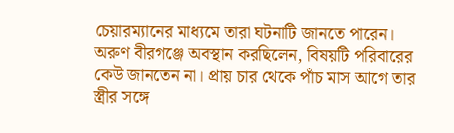চেয়ারম্যানের মাধ্যমে তারা ঘটনাটি জানতে পারেন। অরুণ বীরগঞ্জে অবস্থান করছিলেন, বিষয়টি পরিবারের কেউ জানতেন না। প্রায় চার থেকে পাঁচ মাস আগে তার স্ত্রীর সঙ্গে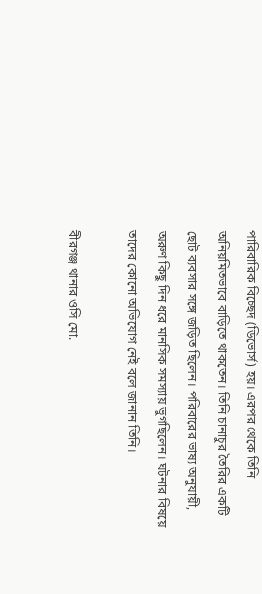পারিবারিক বিচ্ছেদ (ডিভোর্স) হয়। এরপর থেকে তিনি অনিয়মিতভাবে বাড়িতে থাকতেন। তিনি চানাচুর তৈরির একটি ছোট ব্যবসার সঙ্গে জড়িত ছিলেন। পরিবারের ভাষ্য অনুযায়ী, অরুণ কিছু দিন ধরে মানসিক সমস্যায় ভুগছিলেন। ঘটনার বিষয়ে তাদের কোনো অভিযোগ নেই বলে জানান তিনি।

বীরগঞ্জ থানার ওসি মো.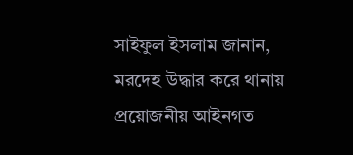সাইফুল ইসলাম জানান, মরদেহ উদ্ধার করে থানায় প্রয়োজনীয় আইনগত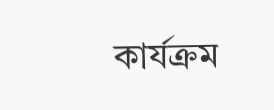কার্যক্রম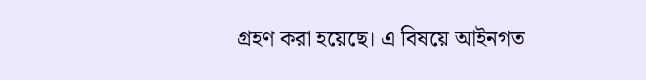গ্রহণ করা হয়েছে। এ বিষয়ে আইনগত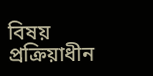বিষয় প্রক্রিয়াধীন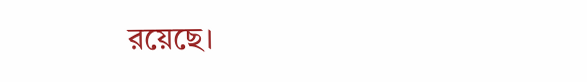রয়েছে।